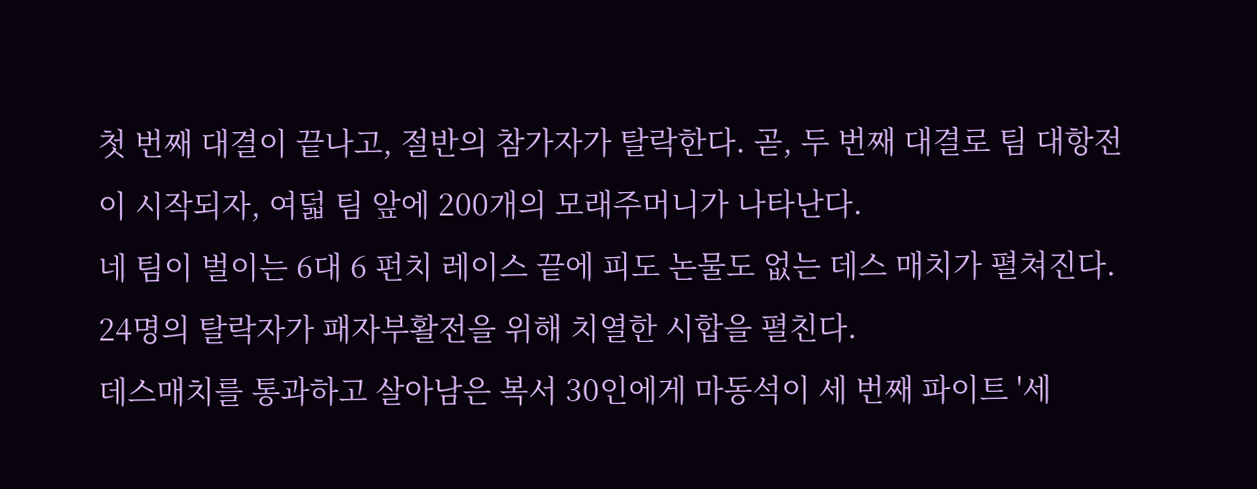첫 번째 대결이 끝나고, 절반의 참가자가 탈락한다. 곧, 두 번째 대결로 팀 대항전이 시작되자, 여덟 팀 앞에 200개의 모래주머니가 나타난다.
네 팀이 벌이는 6대 6 펀치 레이스 끝에 피도 논물도 없는 데스 매치가 펼쳐진다. 24명의 탈락자가 패자부활전을 위해 치열한 시합을 펼친다.
데스매치를 통과하고 살아남은 복서 30인에게 마동석이 세 번째 파이트 '세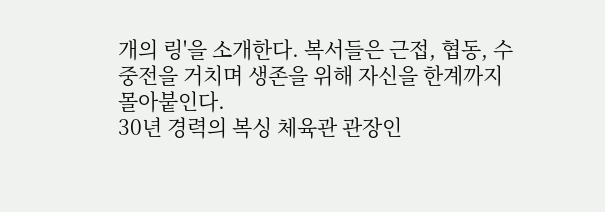개의 링'을 소개한다. 복서들은 근접, 협동, 수중전을 거치며 생존을 위해 자신을 한계까지 몰아붙인다.
30년 경력의 복싱 체육관 관장인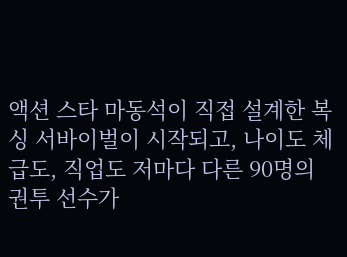액션 스타 마동석이 직접 설계한 복싱 서바이벌이 시작되고, 나이도 체급도, 직업도 저마다 다른 90명의 권투 선수가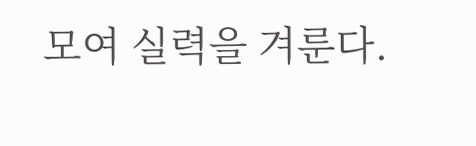모여 실력을 겨룬다.